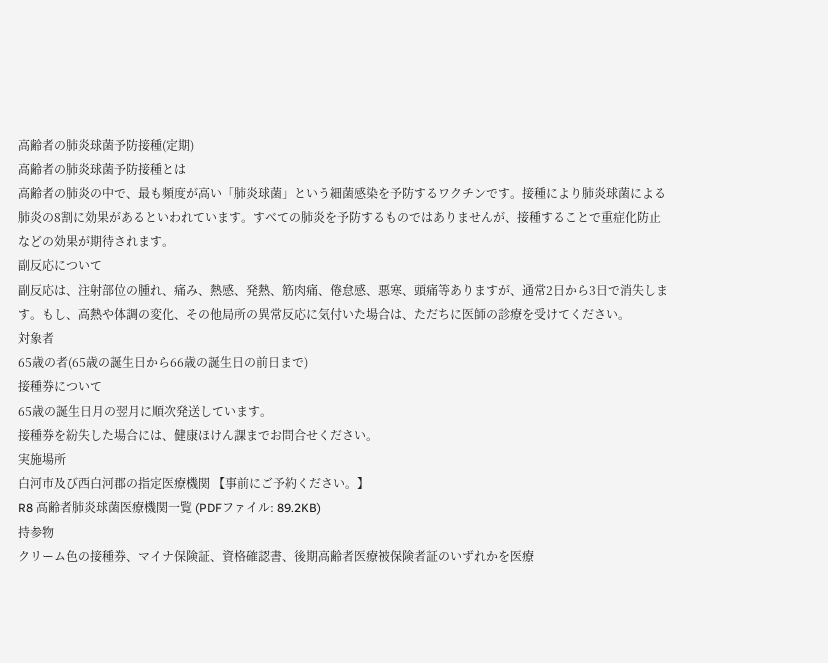高齢者の肺炎球菌予防接種(定期)
高齢者の肺炎球菌予防接種とは
高齢者の肺炎の中で、最も頻度が高い「肺炎球菌」という細菌感染を予防するワクチンです。接種により肺炎球菌による肺炎の8割に効果があるといわれています。すべての肺炎を予防するものではありませんが、接種することで重症化防止などの効果が期待されます。
副反応について
副反応は、注射部位の腫れ、痛み、熱感、発熱、筋肉痛、倦怠感、悪寒、頭痛等ありますが、通常2日から3日で消失します。もし、高熱や体調の変化、その他局所の異常反応に気付いた場合は、ただちに医師の診療を受けてください。
対象者
65歳の者(65歳の誕生日から66歳の誕生日の前日まで)
接種券について
65歳の誕生日月の翌月に順次発送しています。
接種券を紛失した場合には、健康ほけん課までお問合せください。
実施場所
白河市及び西白河郡の指定医療機関 【事前にご予約ください。】
R8 高齢者肺炎球菌医療機関一覧 (PDFファイル: 89.2KB)
持参物
クリーム色の接種券、マイナ保険証、資格確認書、後期高齢者医療被保険者証のいずれかを医療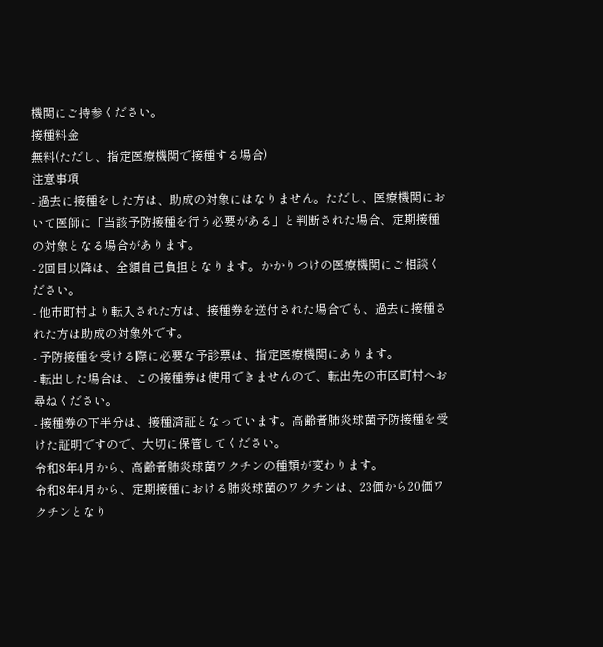機関にご持参ください。
接種料金
無料(ただし、指定医療機関で接種する場合)
注意事項
- 過去に接種をした方は、助成の対象にはなりません。ただし、医療機関において医師に「当該予防接種を行う必要がある」と判断された場合、定期接種の対象となる場合があります。
- 2回目以降は、全額自己負担となります。かかりつけの医療機関にご相談ください。
- 他市町村より転入された方は、接種券を送付された場合でも、過去に接種された方は助成の対象外です。
- 予防接種を受ける際に必要な予診票は、指定医療機関にあります。
- 転出した場合は、この接種券は使用できませんので、転出先の市区町村へお尋ねください。
- 接種券の下半分は、接種済証となっています。高齢者肺炎球菌予防接種を受けた証明ですので、大切に保管してください。
令和8年4月から、高齢者肺炎球菌ワクチンの種類が変わります。
令和8年4月から、定期接種における肺炎球菌のワクチンは、23価から20価ワクチンとなり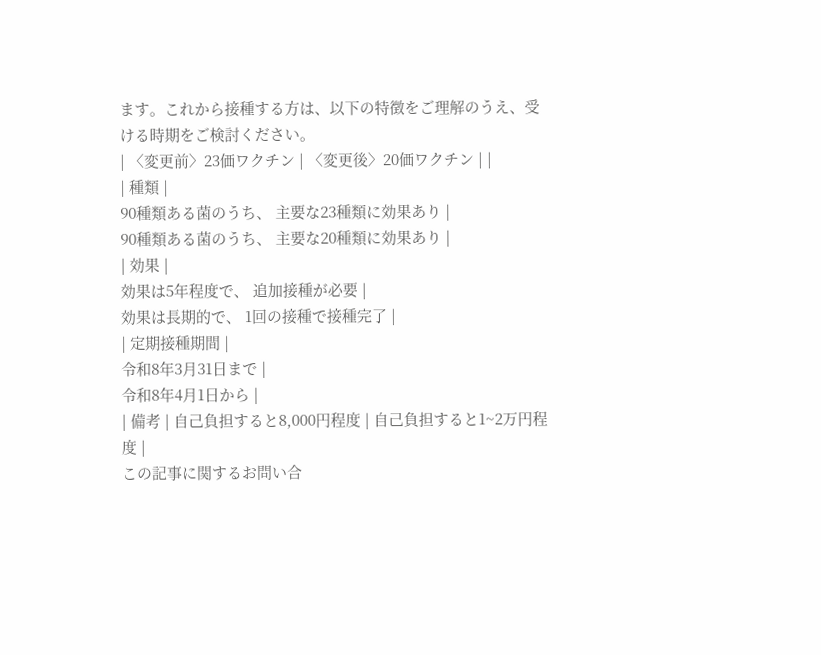ます。これから接種する方は、以下の特徴をご理解のうえ、受ける時期をご検討ください。
| 〈変更前〉23価ワクチン | 〈変更後〉20価ワクチン | |
| 種類 |
90種類ある菌のうち、 主要な23種類に効果あり |
90種類ある菌のうち、 主要な20種類に効果あり |
| 効果 |
効果は5年程度で、 追加接種が必要 |
効果は長期的で、 1回の接種で接種完了 |
| 定期接種期間 |
令和8年3月31日まで |
令和8年4月1日から |
| 備考 | 自己負担すると8,000円程度 | 自己負担すると1~2万円程度 |
この記事に関するお問い合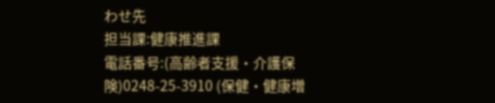わせ先
担当課:健康推進課
電話番号:(高齢者支援・介護保険)0248-25-3910 (保健・健康増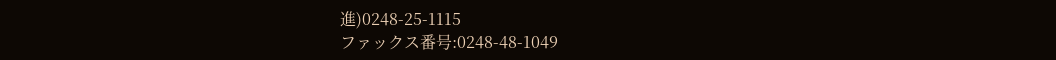進)0248-25-1115
ファックス番号:0248-48-1049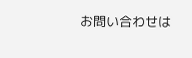お問い合わせは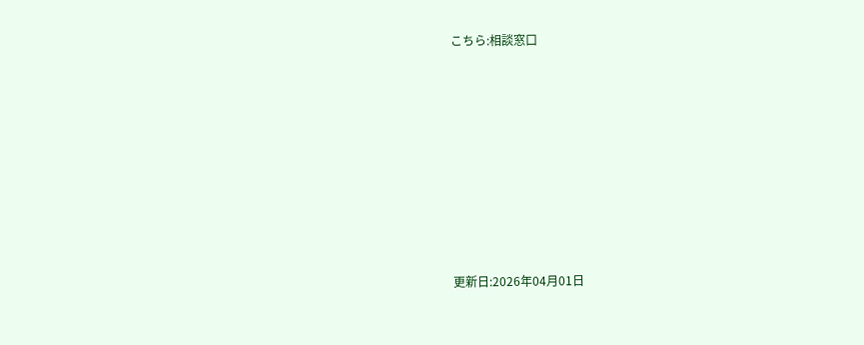こちら:相談窓口












更新日:2026年04月01日